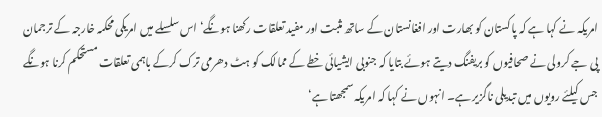امریکہ نے کہا ہے کہ پاکستان کو بھارت اور افغانستان کے ساتھ مثبت اور مفید تعلقات رکھنا ہونگے‘ اس سلسلے میں امریکی محکمہ خارجہ کے ترجمان پی جے کرولی نے صحافیوں کو بریفنگ دیتے ہوئے بتایا کہ جنوبی ایشیائی خطے کے ممالک کو ہٹ دھرمی ترک کرکے باہمی تعلقات مستحکم کرنا ہونگے جس کیلئے رویوں میں تبدیلی ناگزیر ہے۔ انہوں نے کہا کہ امریکہ سمجھتا ہے‘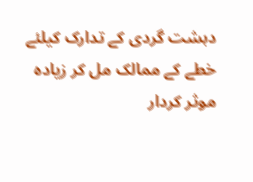دہشت گردی کے تدارک کیلئے خطے کے ممالک مل کر زیادہ موثر کردار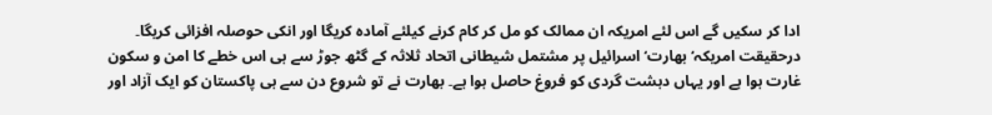ادا کر سکیں گے اس لئے امریکہ ان ممالک کو مل کر کام کرنے کیلئے آمادہ کریگا اور انکی حوصلہ افزائی کریگا۔
درحقیقت امریکہ‘ بھارت‘ اسرائیل پر مشتمل شیطانی اتحاد ثلاثہ کے گٹھ جوڑ سے ہی اس خطے کا امن و سکون غارت ہوا ہے اور یہاں دہشت گردی کو فروغ حاصل ہوا ہے۔ بھارت نے تو شروع دن سے ہی پاکستان کو ایک آزاد اور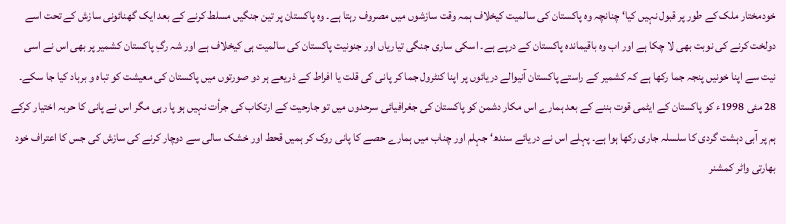خودمختار ملک کے طور پر قبول نہیں کیا‘ چنانچہ وہ پاکستان کی سالمیت کیخلاف ہمہ وقت سازشوں میں مصروف رہتا ہے۔ وہ پاکستان پر تین جنگیں مسلط کرنے کے بعد ایک گھنائونی سازش کے تحت اسے دولخت کرنے کی نوبت بھی لا چکا ہے اور اب وہ باقیماندہ پاکستان کے درپے ہے۔ اسکی ساری جنگی تیاریاں اور جنونیت پاکستان کی سالمیت ہی کیخلاف ہے اور شہ رگِ پاکستان کشمیر پر بھی اس نے اسی نیت سے اپنا خونیں پنجہ جما رکھا ہے کہ کشمیر کے راستے پاکستان آنیوالے دریائوں پر اپنا کنٹرول جما کر پانی کی قلت یا افراط کے ذریعے ہر دو صورتوں میں پاکستان کی معیشت کو تباہ و برباد کیا جا سکے۔
28 مئی 1998ء کو پاکستان کے ایٹمی قوت بننے کے بعد ہمارے اس مکار دشمن کو پاکستان کی جغرافیائی سرحدوں میں تو جارحیت کے ارتکاب کی جرأت نہیں ہو پا رہی مگر اس نے پانی کا حربہ اختیار کرکے ہم پر آبی دہشت گردی کا سلسلہ جاری رکھا ہوا ہے۔ پہلے اس نے دریائے سندھ‘ جہلم اور چناب میں ہمارے حصے کا پانی روک کر ہمیں قحط اور خشک سالی سے دوچار کرنے کی سازش کی جس کا اعتراف خود بھارتی واٹر کمشنر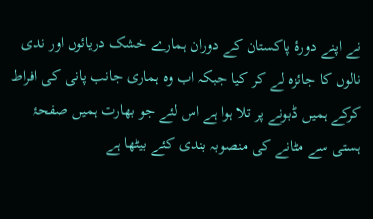نے اپنے دورۂ پاکستان کے دوران ہمارے خشک دریائوں اور ندی نالوں کا جائزہ لے کر کیا جبکہ اب وہ ہماری جانب پانی کی افراط کرکے ہمیں ڈبونے پر تلا ہوا ہے اس لئے جو بھارت ہمیں صفحۂ ہستی سے مٹانے کی منصوبہ بندی کئے بیٹھا ہے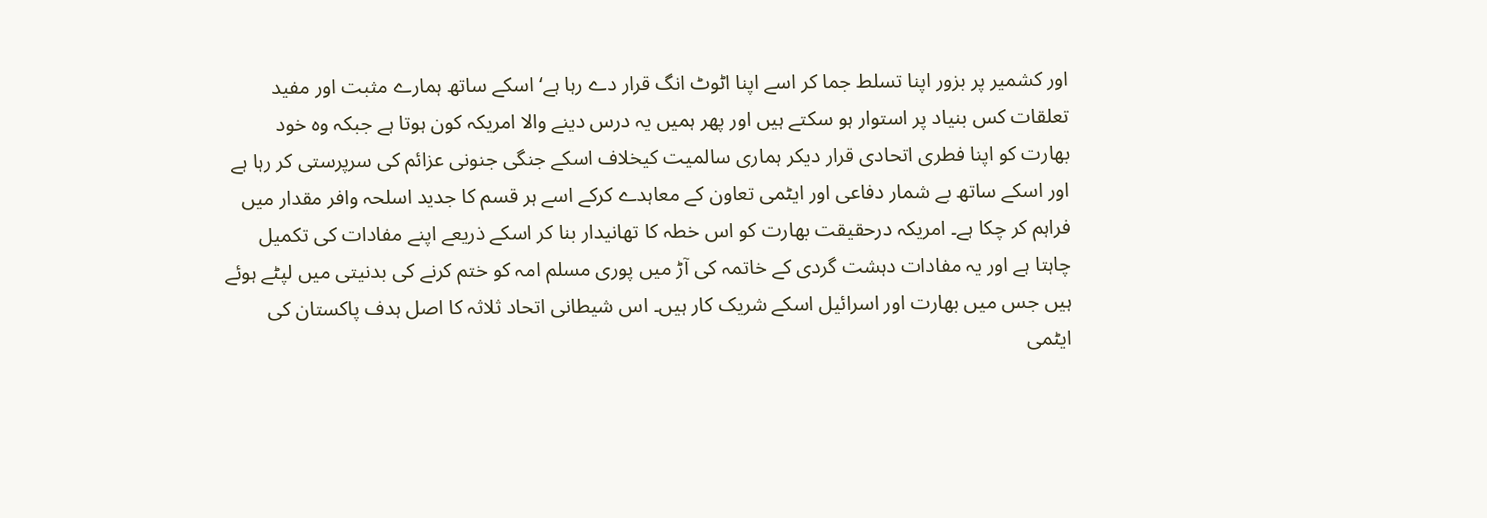اور کشمیر پر بزور اپنا تسلط جما کر اسے اپنا اٹوٹ انگ قرار دے رہا ہے‘ اسکے ساتھ ہمارے مثبت اور مفید تعلقات کس بنیاد پر استوار ہو سکتے ہیں اور پھر ہمیں یہ درس دینے والا امریکہ کون ہوتا ہے جبکہ وہ خود بھارت کو اپنا فطری اتحادی قرار دیکر ہماری سالمیت کیخلاف اسکے جنگی جنونی عزائم کی سرپرستی کر رہا ہے اور اسکے ساتھ بے شمار دفاعی اور ایٹمی تعاون کے معاہدے کرکے اسے ہر قسم کا جدید اسلحہ وافر مقدار میں فراہم کر چکا ہے۔ امریکہ درحقیقت بھارت کو اس خطہ کا تھانیدار بنا کر اسکے ذریعے اپنے مفادات کی تکمیل چاہتا ہے اور یہ مفادات دہشت گردی کے خاتمہ کی آڑ میں پوری مسلم امہ کو ختم کرنے کی بدنیتی میں لپٹے ہوئے ہیں جس میں بھارت اور اسرائیل اسکے شریک کار ہیں۔ اس شیطانی اتحاد ثلاثہ کا اصل ہدف پاکستان کی ایٹمی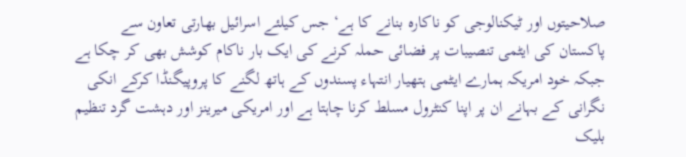صلاحیتوں اور ٹیکنالوجی کو ناکارہ بنانے کا ہے‘ جس کیلئے اسرائیل بھارتی تعاون سے پاکستان کی ایٹمی تنصیبات پر فضائی حملہ کرنے کی ایک بار ناکام کوشش بھی کر چکا ہے جبکہ خود امریکہ ہمارے ایٹمی ہتھیار انتہاء پسندوں کے ہاتھ لگنے کا پروپیگنڈا کرکے انکی نگرانی کے بہانے ان پر اپنا کنٹرول مسلط کرنا چاہتا ہے اور امریکی میرینز اور دہشت گرد تنظیم بلیک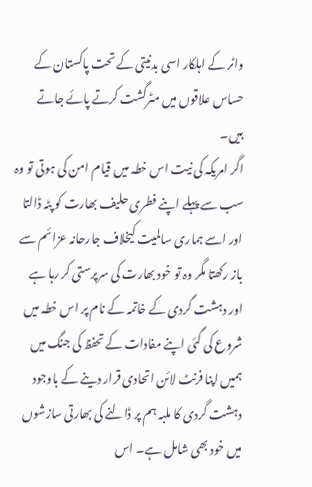واٹر کے اہلکار اسی بدنیتی کے تحت پاکستان کے حساس علاقوں میں مٹرگشت کرتے پائے جاتے ہیں۔
اگر امریکہ کی نیت اس خطہ میں قیام امن کی ہوتی تو وہ سب سے پہلے اپنے فطری حلیف بھارت کو پٹہ ڈالتا اور اسے ہماری سالمیت کیخلاف جارحانہ عزائم سے باز رکھتا مگر وہ تو خود بھارت کی سرپرستی کر رہا ہے اور دہشت گردی کے خاتمہ کے نام پر اس خطہ میں شروع کی گئی اپنے مفادات کے تحفظ کی جنگ میں ہمیں اپنا فرنٹ لائن اتحادی قرار دینے کے باوجود دہشت گردی کا ملبہ ہم پر ڈالنے کی بھارتی سازشوں میں خود بھی شامل ہے۔ اس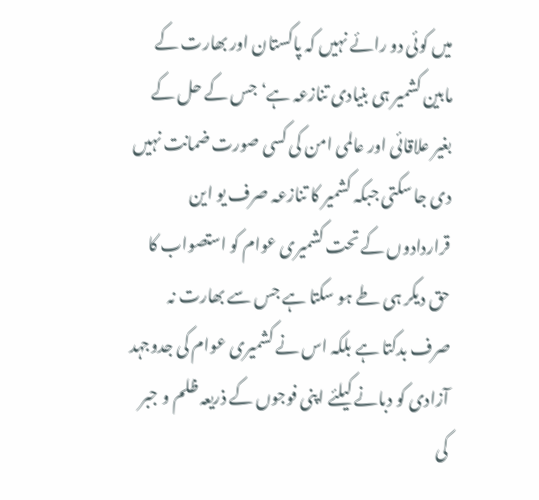میں کوئی دو رائے نہیں کہ پاکستان اور بھارت کے مابین کشمیر ہی بنیادی تنازعہ ہے‘ جس کے حل کے بغیر علاقائی اور عالمی امن کی کسی صورت ضمانت نہیں دی جا سکتی جبکہ کشمیر کا تنازعہ صرف یو این قراردادوں کے تحت کشمیری عوام کو استصواب کا حق دیکر ہی طے ہو سکتا ہے جس سے بھارت نہ صرف بدکتا ہے بلکہ اس نے کشمیری عوام کی جدوجہد آزادی کو دبانے کیلئے اپنی فوجوں کے ذریعہ ظلم و جبر کی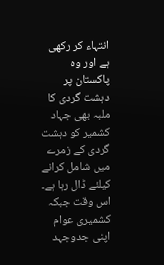انتہاء کر رکھی ہے اور وہ پاکستان پر دہشت گردی کا ملبہ بھی جہاد کشمیر کو دہشت گردی کے زمرے میں شامل کرانے کیلئے ڈال رہا ہے۔ اس وقت جبکہ کشمیری عوام اپنی جدوجہد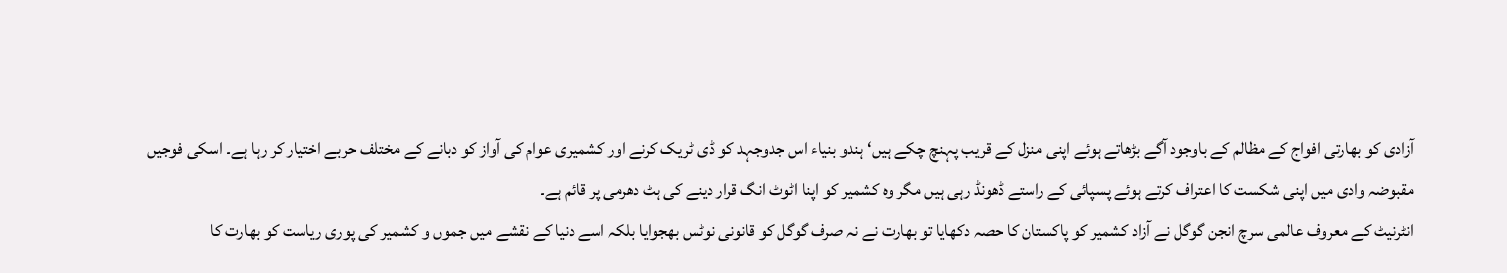آزادی کو بھارتی افواج کے مظالم کے باوجود آگے بڑھاتے ہوئے اپنی منزل کے قریب پہنچ چکے ہیں‘ ہندو بنیاء اس جدوجہد کو ڈی ٹریک کرنے اور کشمیری عوام کی آواز کو دبانے کے مختلف حربے اختیار کر رہا ہے۔ اسکی فوجیں مقبوضہ وادی میں اپنی شکست کا اعتراف کرتے ہوئے پسپائی کے راستے ڈھونڈ رہی ہیں مگر وہ کشمیر کو اپنا اٹوٹ انگ قرار دینے کی ہٹ دھرمی پر قائم ہے۔
انٹرنیٹ کے معروف عالمی سرچ انجن گوگل نے آزاد کشمیر کو پاکستان کا حصہ دکھایا تو بھارت نے نہ صرف گوگل کو قانونی نوٹس بھجوایا بلکہ اسے دنیا کے نقشے میں جموں و کشمیر کی پوری ریاست کو بھارت کا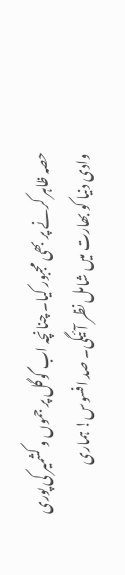حصہ ظاہر کرنے پر بھی مجبور کیا۔ چنانچہ اب گوگل پر جموں و کشمیر کی پوری وادی دنیا کو بھارت میں شامل نظر آئیگی۔ صد افسوس! ہماری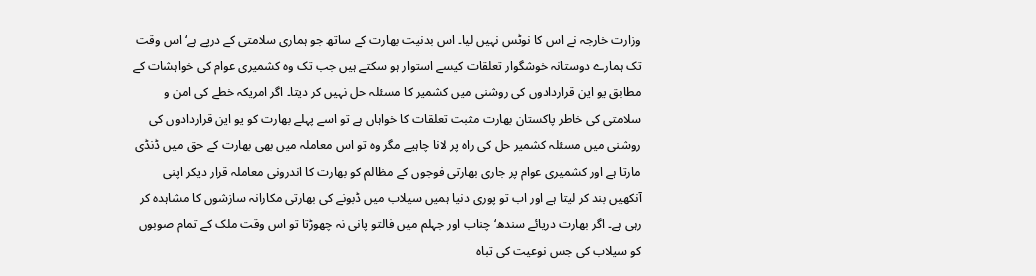وزارت خارجہ نے اس کا نوٹس نہیں لیا۔ اس بدنیت بھارت کے ساتھ جو ہماری سلامتی کے درپے ہے‘ اس وقت تک ہمارے دوستانہ خوشگوار تعلقات کیسے استوار ہو سکتے ہیں جب تک وہ کشمیری عوام کی خواہشات کے مطابق یو این قراردادوں کی روشنی میں کشمیر کا مسئلہ حل نہیں کر دیتا۔ اگر امریکہ خطے کی امن و سلامتی کی خاطر پاکستان بھارت مثبت تعلقات کا خواہاں ہے تو اسے پہلے بھارت کو یو این قراردادوں کی روشنی میں مسئلہ کشمیر حل کی راہ پر لانا چاہیے مگر وہ تو اس معاملہ میں بھی بھارت کے حق میں ڈنڈی مارتا ہے اور کشمیری عوام پر جاری بھارتی فوجوں کے مظالم کو بھارت کا اندرونی معاملہ قرار دیکر اپنی آنکھیں بند کر لیتا ہے اور اب تو پوری دنیا ہمیں سیلاب میں ڈبونے کی بھارتی مکارانہ سازشوں کا مشاہدہ کر رہی ہے۔ اگر بھارت دریائے سندھ‘ چناب اور جہلم میں فالتو پانی نہ چھوڑتا تو اس وقت ملک کے تمام صوبوں کو سیلاب کی جس نوعیت کی تباہ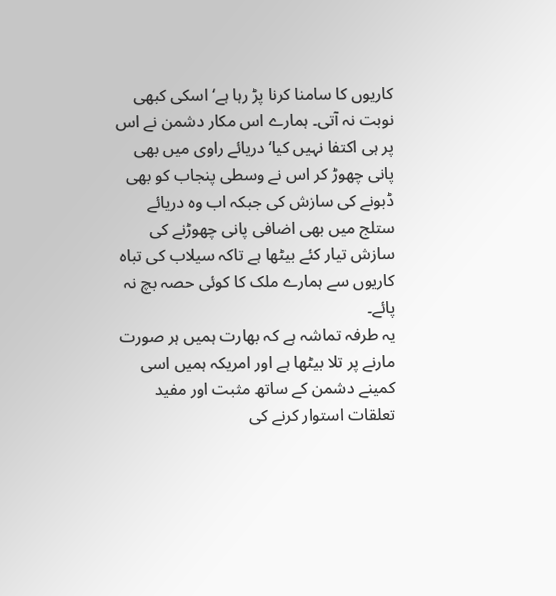کاریوں کا سامنا کرنا پڑ رہا ہے‘ اسکی کبھی نوبت نہ آتی۔ ہمارے اس مکار دشمن نے اس پر ہی اکتفا نہیں کیا‘ دریائے راوی میں بھی پانی چھوڑ کر اس نے وسطی پنجاب کو بھی ڈبونے کی سازش کی جبکہ اب وہ دریائے ستلج میں بھی اضافی پانی چھوڑنے کی سازش تیار کئے بیٹھا ہے تاکہ سیلاب کی تباہ کاریوں سے ہمارے ملک کا کوئی حصہ بچ نہ پائے۔
یہ طرفہ تماشہ ہے کہ بھارت ہمیں ہر صورت مارنے پر تلا بیٹھا ہے اور امریکہ ہمیں اسی کمینے دشمن کے ساتھ مثبت اور مفید تعلقات استوار کرنے کی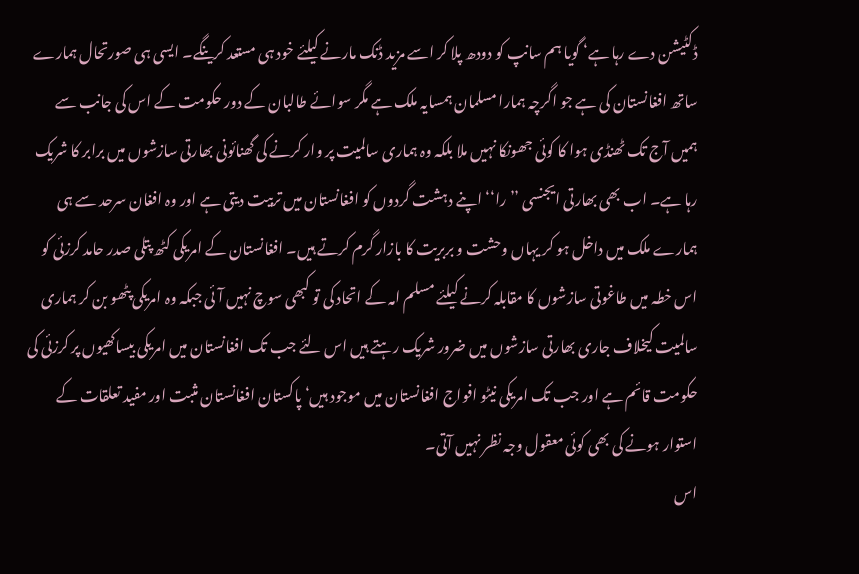ڈکٹیشن دے رہا ہے‘ گویا ہم سانپ کو دودھ پلا کر اسے مزید ڈنک مارنے کیلئے خود ہی مستعد کرینگے۔ ایسی ہی صورتحال ہمارے ساتھ افغانستان کی ہے جو اگرچہ ہمارا مسلمان ہمسایہ ملک ہے مگر سوائے طالبان کے دور حکومت کے اس کی جانب سے ہمیں آج تک ٹھنڈی ہوا کا کوئی جھونکا نہیں ملا بلکہ وہ ہماری سالمیت پر وار کرنے کی گھنائونی بھارتی سازشوں میں برابر کا شریک رہا ہے۔ اب بھی بھارتی ایجنسی ’’را‘‘ اپنے دہشت گردوں کو افغانستان میں تربیت دیتی ہے اور وہ افغان سرحد سے ہی ہمارے ملک میں داخل ہو کر یہاں وحشت و بربریت کا بازار گرم کرتے ہیں۔ افغانستان کے امریکی کٹھ پتلی صدر حامد کرزئی کو اس خطہ میں طاغوتی سازشوں کا مقابلہ کرنے کیلئے مسلم امہ کے اتحاد کی تو کبھی سوچ نہیں آئی جبکہ وہ امریکی پٹھو بن کر ہماری سالمیت کیخلاف جاری بھارتی سازشوں میں ضرور شریک رہتے ہیں اس لئے جب تک افغانستان میں امریکی بیساکھیوں پر کرزئی کی حکومت قائم ہے اور جب تک امریکی نیٹو افواج افغانستان میں موجود ہیں‘ پاکستان افغانستان مثبت اور مفید تعلقات کے استوار ہونے کی بھی کوئی معقول وجہ نظر نہیں آتی۔
اس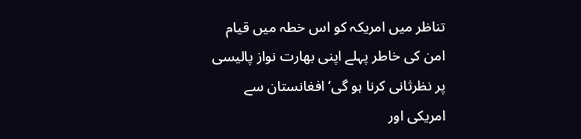تناظر میں امریکہ کو اس خطہ میں قیام امن کی خاطر پہلے اپنی بھارت نواز پالیسی پر نظرثانی کرنا ہو گی‘ افغانستان سے امریکی اور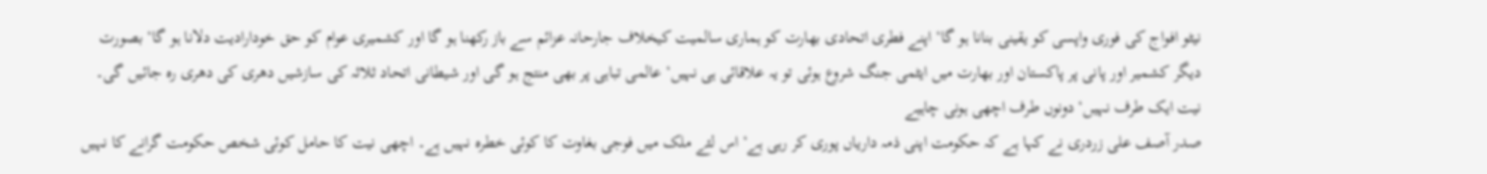نیٹو افواج کی فوری واپسی کو یقینی بنانا ہو گا‘ اپنے فطری اتحادی بھارت کو ہماری سالمیت کیخلاف جارحانہ عزائم سے باز رکھنا ہو گا اور کشمیری عوام کو حق خودارادیت دلانا ہو گا‘ بصورت دیگر کشمیر اور پانی پر پاکستان اور بھارت میں ایٹمی جنگ شروع ہوئی تو یہ علاقائی ہی نہیں‘ عالمی تباہی پر بھی منتج ہو گی اور شیطانی اتحاد ثلاثہ کی سازشیں دھری کی دھری رہ جائیں گی۔
نیت ایک طرف نہیں‘ دونوں طرف اچھی ہونی چاہیے
صدر آصف علی زردری نے کہا ہے کہ حکومت اپنی ذمہ داریاں پوری کر رہی ہے‘ اس لئے ملک میں فوجی بغاوت کا کوئی خطرہ نہیں ہے۔ اچھی نیت کا حامل کوئی شخص حکومت گرانے کا نہیں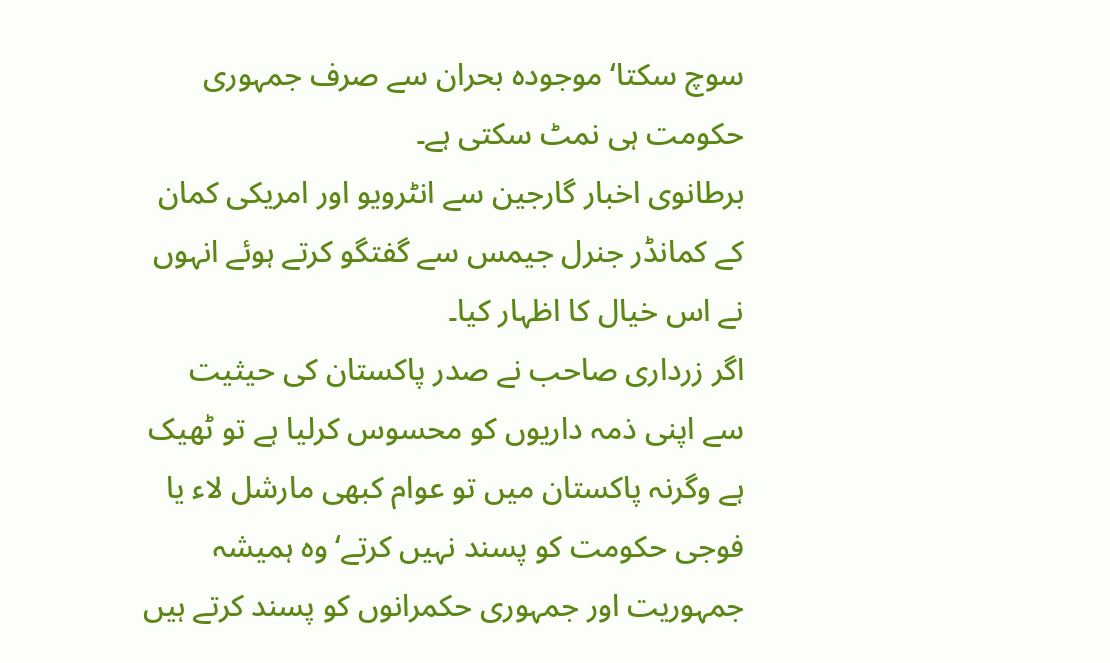سوچ سکتا‘ موجودہ بحران سے صرف جمہوری حکومت ہی نمٹ سکتی ہے۔
برطانوی اخبار گارجین سے انٹرویو اور امریکی کمان کے کمانڈر جنرل جیمس سے گفتگو کرتے ہوئے انہوں نے اس خیال کا اظہار کیا۔
اگر زرداری صاحب نے صدر پاکستان کی حیثیت سے اپنی ذمہ داریوں کو محسوس کرلیا ہے تو ٹھیک ہے وگرنہ پاکستان میں تو عوام کبھی مارشل لاء یا فوجی حکومت کو پسند نہیں کرتے‘ وہ ہمیشہ جمہوریت اور جمہوری حکمرانوں کو پسند کرتے ہیں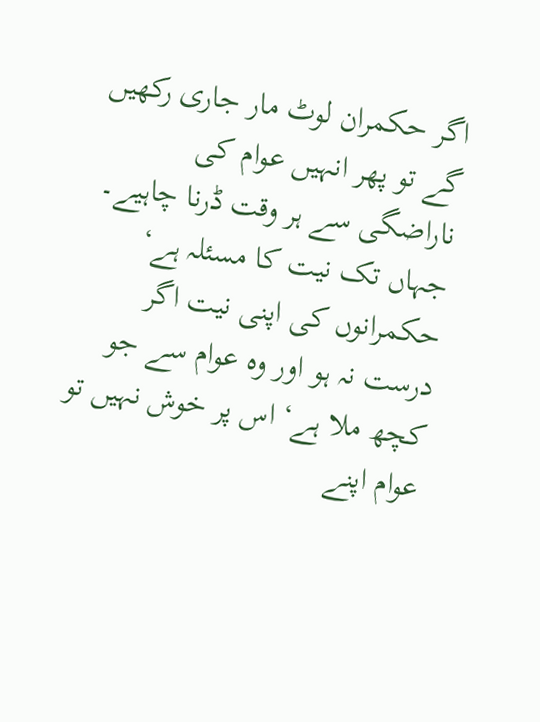اگر حکمران لوٹ مار جاری رکھیں گے تو پھر انہیں عوام کی ناراضگی سے ہر وقت ڈرنا چاہیے۔ جہاں تک نیت کا مسئلہ ہے‘ حکمرانوں کی اپنی نیت اگر درست نہ ہو اور وہ عوام سے جو کچھ ملا ہے‘ اس پر خوش نہیں تو عوام اپنے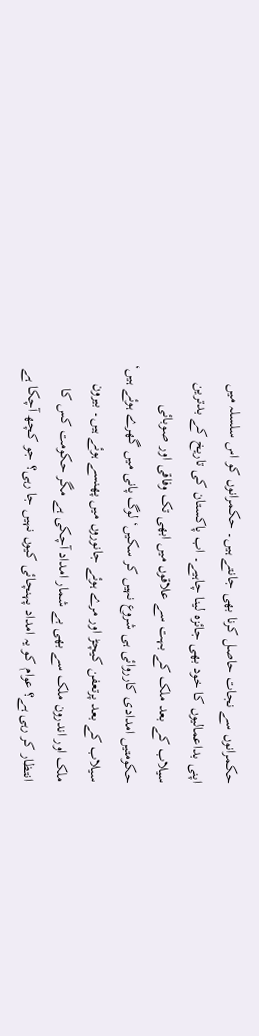حکمرانوں سے نجات حاصل کرنا بھی جانتے ہیں۔ حکمرانوں کو اس سلسلہ میں اپنی بداعمالیوں کا خود بھی جائزہ لینا چاہیے۔ اب پاکستان کی تاریخ کے بدترین سیلاب کے بعد ملک کے بہت سے علاقوں میں ابھی تک وفاقی اور صوبائی حکومتیں امدادی کارروائی ہی شروع نہیں کر سکیں‘ لوگ پانی میں گھرے ہوئے ہیں‘ سیلاب کے بعد پرتعفن کیچڑ اور مرے ہوئے جانوروں میں پھنسے ہوئے ہیں۔ بیرون ملک اور اندرون ملک سے بھی بے شمار امداد آچکی ہے مگر حکومت کس کا انتظار کر رہی ہے؟ عوام کو یہ امداد پہنچائی کیوں نہیں جا رہی؟ جو کچھ آچکا ہے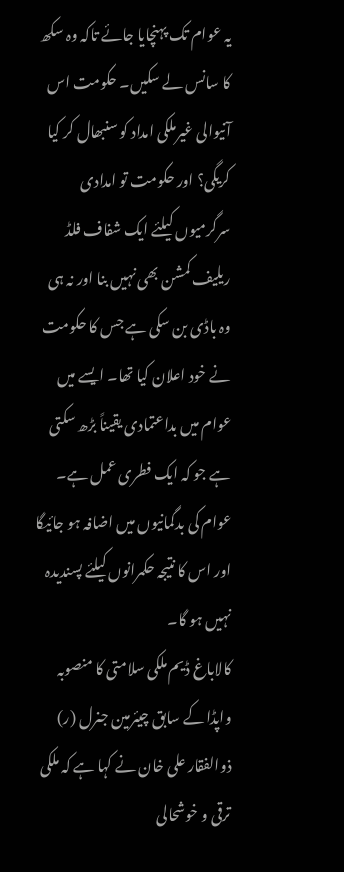یہ عوام تک پہنچایا جائے تاکہ وہ سکھ کا سانس لے سکیں۔ حکومت اس آنیوالی غیرملکی امداد کو سنبھال کر کیا کریگی؟ اور حکومت تو امدادی سرگرمیوں کیلئے ایک شفاف فلڈ ریلیف کمشن بھی نہیں بنا اور نہ ہی وہ باڈی بن سکی ہے جس کا حکومت نے خود اعلان کیا تھا۔ ایسے میں عوام میں بداعتمادی یقیناً بڑھ سکتی ہے جو کہ ایک فطری عمل ہے۔ عوام کی بدگمانیوں میں اضافہ ہو جائیگا اور اس کا نتیجہ حکمرانوں کیلئے پسندیدہ نہیں ہو گا۔
کالاباغ ڈیم ملکی سلامتی کا منصوبہ
واپڈا کے سابق چیئرمین جنرل (ر) ذوالفقار علی خان نے کہا ہے کہ ملکی ترقی و خوشحالی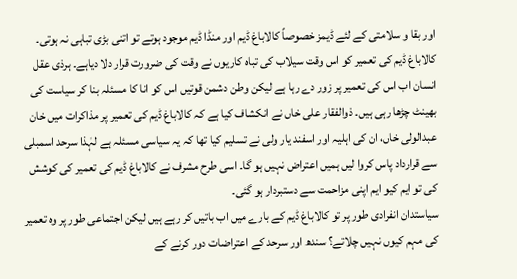اور بقا و سلامتی کے لئے ڈیمز خصوصاً کالاباغ ڈیم اور منڈا ڈیم موجود ہوتے تو اتنی بڑی تباہی نہ ہوتی۔ کالاباغ ڈیم کی تعمیر کو اس وقت سیلاب کی تباہ کاریوں نے وقت کی ضرورت قرار دلا دیاہے۔ ہرذی عقل انسان اب اس کی تعمیر پر زور دے رہا ہے لیکن وطن دشمن قوتیں اس کو انا کا مسئلہ بنا کر سیاست کی بھینٹ چڑھا رہی ہیں۔ ذوالفقار علی خاں نے انکشاف کیا ہے کہ کالاباغ ڈیم کی تعمیر پر مذاکرات میں خان عبدالولی خاں، ان کی اہلیہ اور اسفند یار ولی نے تسلیم کیا تھا کہ یہ سیاسی مسئلہ ہے لہٰذا سرحد اسمبلی سے قرارداد پاس کروا لیں ہمیں اعتراض نہیں ہو گا۔ اسی طرح مشرف نے کالاباغ ڈیم کی تعمیر کی کوشش کی تو ایم کیو ایم اپنی مزاحمت سے دستبردار ہو گئی۔
سیاستدان انفرادی طور پر تو کالاباغ ڈیم کے بارے میں اب باتیں کر رہے ہیں لیکن اجتماعی طور پر وہ تعمیر کی مہم کیوں نہیں چلاتے؟ سندھ اور سرحد کے اعتراضات دور کرنے کے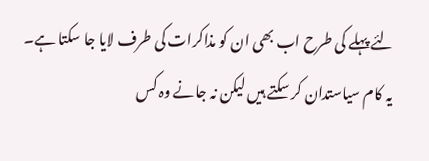لئے پہلے کی طرح اب بھی ان کو مذاکرات کی طرف لایا جا سکتا ہے۔ یہ کام سیاستدان کر سکتے ہیں لیکن نہ جانے وہ کس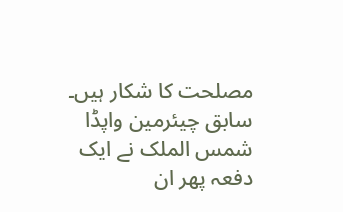مصلحت کا شکار ہیں۔ سابق چیئرمین واپڈا شمس الملک نے ایک دفعہ پھر ان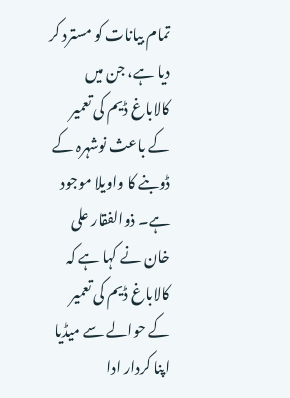تمام بیانات کو مسترد کر دیا ہے، جن میں کالاباغ ڈیم کی تعمیر کے باعث نوشہرہ کے ڈوبنے کا واویلا موجود ہے۔ ذوالفقار علی خان نے کہا ہے کہ کالاباغ ڈیم کی تعمیر کے حوالے سے میڈیا اپنا کردار ادا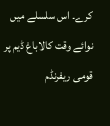کرے۔ اس سلسلے میں نوائے وقت کالاباغ ڈیم پر قومی ریفرنڈم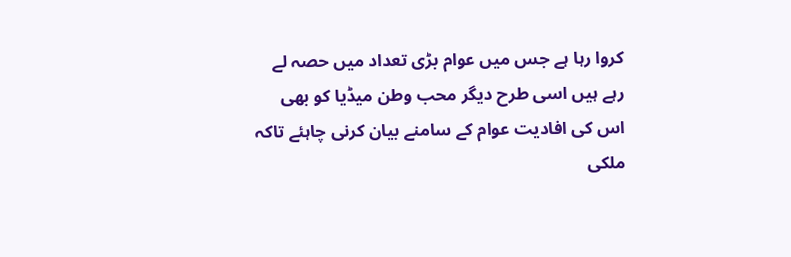کروا رہا ہے جس میں عوام بڑی تعداد میں حصہ لے رہے ہیں اسی طرح دیگر محب وطن میڈیا کو بھی اس کی افادیت عوام کے سامنے بیان کرنی چاہئے تاکہ ملکی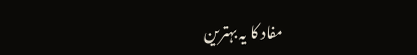مفاد کا یہ بہترین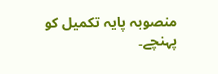منصوبہ پایہ تکمیل کو پہنچے۔